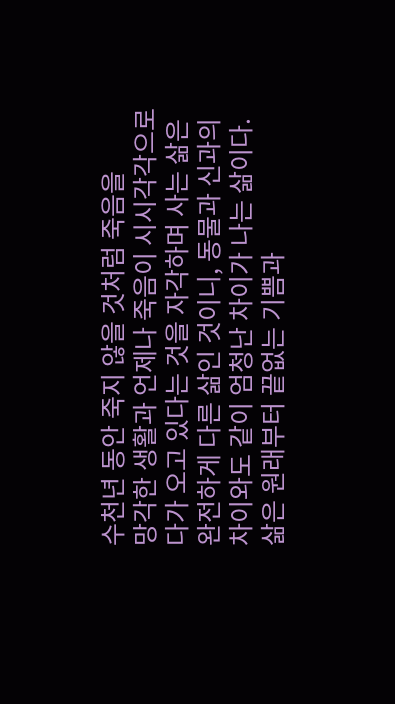수천년 동안 죽지 않을 것처럼 죽음을
망각한 생활과 언제나 죽음이 시시각각으로
다가 오고 있다는 것을 자각하며 사는 삶은
완전하게 다른 삶인 것이니, 동물과 신과의
차이와도 같이 엄청난 차이가 나는 삶이다.
삶은 원래부터 끝없는 기쁨과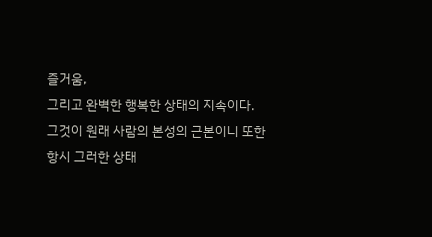즐거움,
그리고 완벽한 행복한 상태의 지속이다.
그것이 원래 사람의 본성의 근본이니 또한
항시 그러한 상태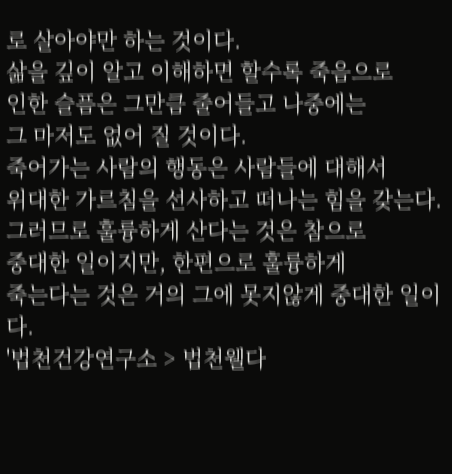로 살아야만 하는 것이다.
삶을 깊이 알고 이해하면 할수록 죽음으로
인한 슬픔은 그만큼 줄어들고 나중에는
그 마저도 없어 질 것이다.
죽어가는 사람의 행동은 사람들에 대해서
위대한 가르침을 선사하고 떠나는 힘을 갖는다.
그러므로 훌륭하게 산다는 것은 참으로
중대한 일이지만, 한편으로 훌륭하게
죽는다는 것은 거의 그에 못지않게 중대한 일이다.
'법천건강연구소 > 법천웰다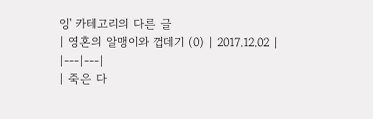잉' 카테고리의 다른 글
| 영혼의 알맹이와 껍데기 (0) | 2017.12.02 |
|---|---|
| 죽은 다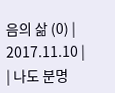음의 삶 (0) | 2017.11.10 |
| 나도 분명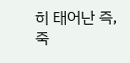히 태어난 즉, 죽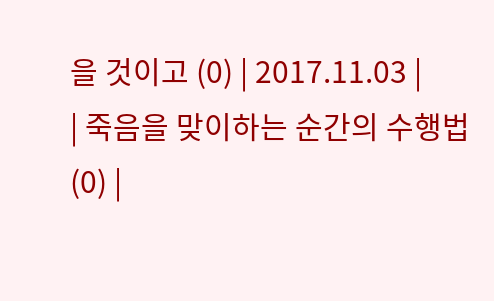을 것이고 (0) | 2017.11.03 |
| 죽음을 맞이하는 순간의 수행법 (0) |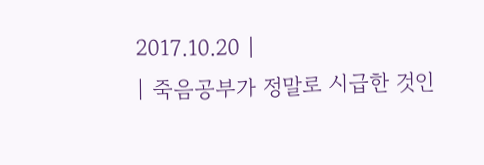2017.10.20 |
| 죽음공부가 정말로 시급한 것인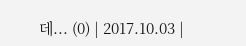데... (0) | 2017.10.03 |